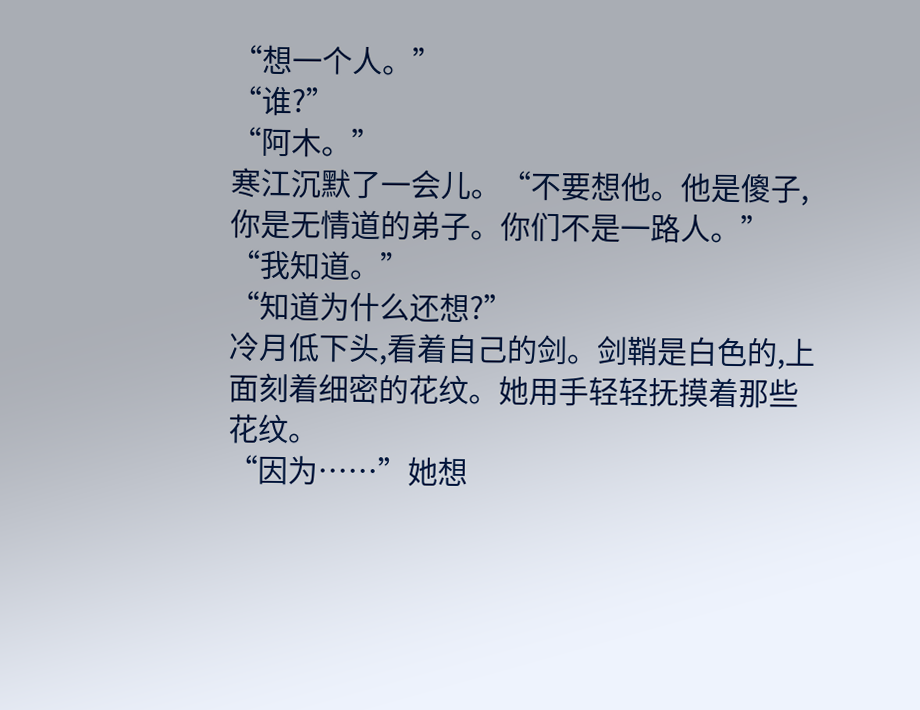“想一个人。”
“谁?”
“阿木。”
寒江沉默了一会儿。“不要想他。他是傻子,你是无情道的弟子。你们不是一路人。”
“我知道。”
“知道为什么还想?”
冷月低下头,看着自己的剑。剑鞘是白色的,上面刻着细密的花纹。她用手轻轻抚摸着那些花纹。
“因为……”她想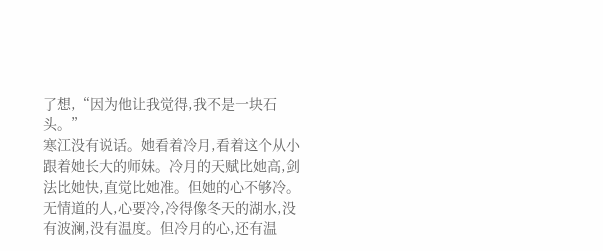了想,“因为他让我觉得,我不是一块石头。”
寒江没有说话。她看着冷月,看着这个从小跟着她长大的师妹。冷月的天赋比她高,剑法比她快,直觉比她准。但她的心不够冷。无情道的人,心要冷,冷得像冬天的湖水,没有波澜,没有温度。但冷月的心,还有温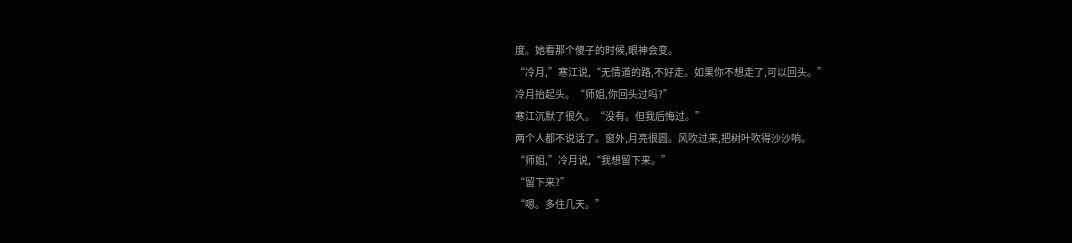度。她看那个傻子的时候,眼神会变。
“冷月,”寒江说,“无情道的路,不好走。如果你不想走了,可以回头。”
冷月抬起头。“师姐,你回头过吗?”
寒江沉默了很久。“没有。但我后悔过。”
两个人都不说话了。窗外,月亮很圆。风吹过来,把树叶吹得沙沙响。
“师姐,”冷月说,“我想留下来。”
“留下来?”
“嗯。多住几天。”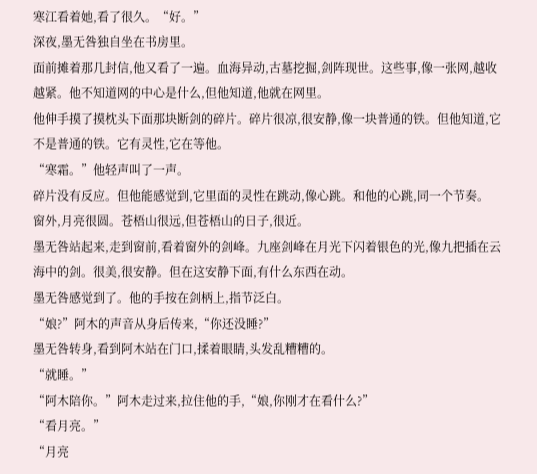寒江看着她,看了很久。“好。”
深夜,墨无咎独自坐在书房里。
面前摊着那几封信,他又看了一遍。血海异动,古墓挖掘,剑阵现世。这些事,像一张网,越收越紧。他不知道网的中心是什么,但他知道,他就在网里。
他伸手摸了摸枕头下面那块断剑的碎片。碎片很凉,很安静,像一块普通的铁。但他知道,它不是普通的铁。它有灵性,它在等他。
“寒霜。”他轻声叫了一声。
碎片没有反应。但他能感觉到,它里面的灵性在跳动,像心跳。和他的心跳,同一个节奏。
窗外,月亮很圆。苍梧山很远,但苍梧山的日子,很近。
墨无咎站起来,走到窗前,看着窗外的剑峰。九座剑峰在月光下闪着银色的光,像九把插在云海中的剑。很美,很安静。但在这安静下面,有什么东西在动。
墨无咎感觉到了。他的手按在剑柄上,指节泛白。
“娘?”阿木的声音从身后传来,“你还没睡?”
墨无咎转身,看到阿木站在门口,揉着眼睛,头发乱糟糟的。
“就睡。”
“阿木陪你。”阿木走过来,拉住他的手,“娘,你刚才在看什么?”
“看月亮。”
“月亮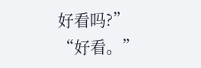好看吗?”
“好看。”